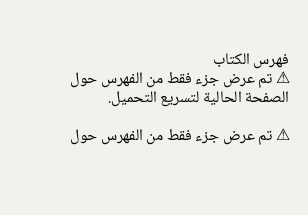فهرس الكتاب
⚠ تم عرض جزء فقط من الفهرس حول الصفحة الحالية لتسريع التحميل.

⚠ تم عرض جزء فقط من الفهرس حول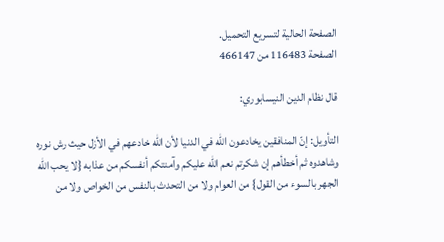الصفحة الحالية لتسريع التحميل.
الصفحة 116483 من 466147

قال نظام الدين النيسابوري:

التأويل: إنّ المنافقين يخادعون الله في الدنيا لأن الله خادعهم في الأزل حيث رش نوره وشاهدوه ثم أخطأهم إن شكرتم نعم الله عليكم وآمنتكم أنفسكم من عذابه {لا يحب الله الجهر بالسوء من القول} من العوام ولا من التحدث بالنفس من الخواص ولا من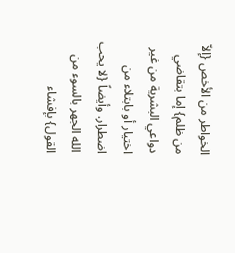الخواطر من الأخص {إلاّ من ظلم} إما بتقاضي دواعي البشرية من غير اختيار أو بابتلاء من اضطرار. وأيضاً {لا يحب الله الجهر بالسوء من القول} بإفشاء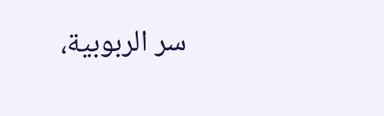سر الربوبية،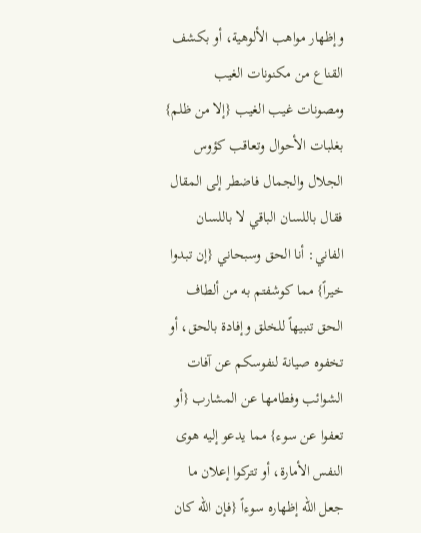وإظهار مواهب الألوهية، أو بكشف القناع من مكنونات الغيب ومصونات غيب الغيب {إلا من ظلم} بغلبات الأحوال وتعاقب كؤوس الجلال والجمال فاضطر إلى المقال فقال باللسان الباقي لا باللسان الفاني: أنا الحق وسبحاني {إن تبدوا خيراً} مما كوشفتم به من ألطاف الحق تنبيهاً للخلق وإفادة بالحق، أو تخفوه صيانة لنفوسكم عن آفات الشوائب وفطامها عن المشارب {أو تعفوا عن سوء} مما يدعو إليه هوى النفس الأمارة، أو تتركوا إعلان ما جعل الله إظهاره سوءاً {فإن الله كان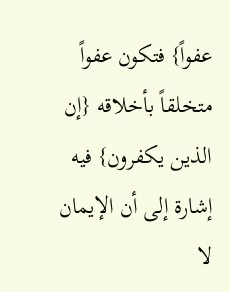عفواً} فتكون عفواً متخلقاً بأخلاقه {إن الذين يكفرون} فيه إشارة إلى أن الإيمان لا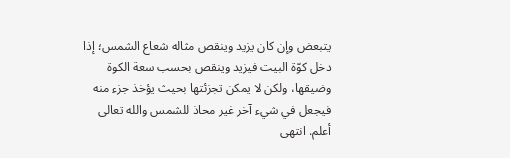يتبعض وإن كان يزيد وينقص مثاله شعاع الشمس؛ إذا دخل كوّة البيت فيزيد وينقص بحسب سعة الكوة وضيقها، ولكن لا يمكن تجزئتها بحيث يؤخذ جزء منه فيجعل في شيء آخر غير محاذ للشمس والله تعالى أعلم. انتهى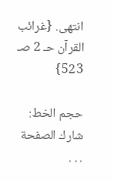انتهى. {غرائب القرآن حـ 2 صـ 523}

حجم الخط:
شارك الصفحة
. . .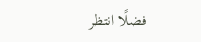فضلًا انتظر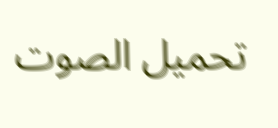تحميل الصوت